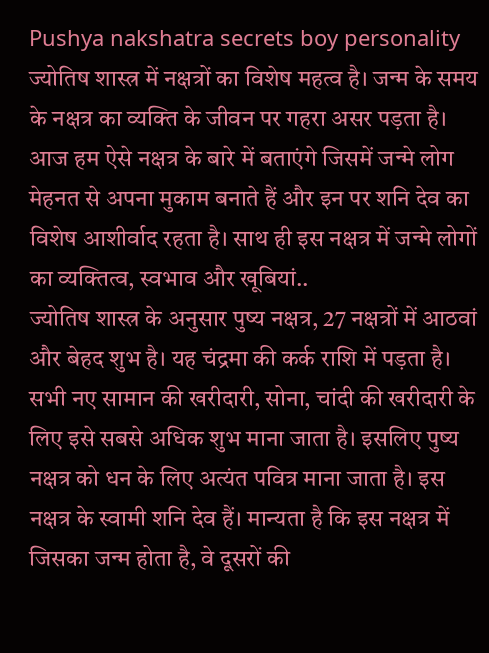Pushya nakshatra secrets boy personality ज्योतिष शास्त्र में नक्षत्रों का विशेष महत्व है। जन्म के समय के नक्षत्र का व्यक्ति के जीवन पर गहरा असर पड़ता है। आज हम ऐसे नक्षत्र के बारे में बताएंगे जिसमें जन्मे लोग मेहनत से अपना मुकाम बनाते हैं और इन पर शनि देव का विशेष आशीर्वाद रहता है। साथ ही इस नक्षत्र में जन्मे लोगों का व्यक्तित्व, स्वभाव और खूबियां..
ज्योतिष शास्त्र के अनुसार पुष्य नक्षत्र, 27 नक्षत्रों में आठवां और बेहद शुभ है। यह चंद्रमा की कर्क राशि में पड़ता है। सभी नए सामान की खरीदारी, सोना, चांदी की खरीदारी के लिए इसे सबसे अधिक शुभ माना जाता है। इसलिए पुष्य नक्षत्र को धन के लिए अत्यंत पवित्र माना जाता है। इस नक्षत्र के स्वामी शनि देव हैं। मान्यता है कि इस नक्षत्र में जिसका जन्म होता है, वे दूसरों की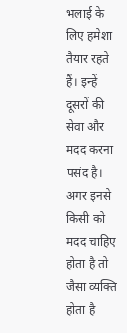भलाई के लिए हमेशा तैयार रहते हैं। इन्हें दूसरों की सेवा और मदद करना पसंद है।
अगर इनसे किसी को मदद चाहिए होता है तो जैसा व्यक्ति होता है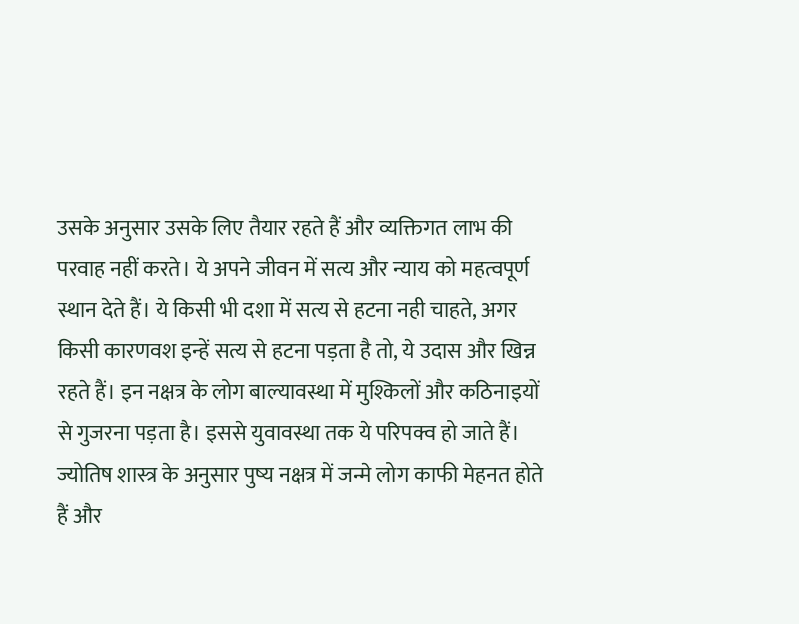उसके अनुसार उसके लिए तैयार रहते हैं और व्यक्तिगत लाभ की परवाह नहीं करते। ये अपने जीवन में सत्य और न्याय को महत्वपूर्ण स्थान देते हैं। ये किसी भी दशा में सत्य से हटना नही चाहते, अगर किसी कारणवश इन्हें सत्य से हटना पड़ता है तो, ये उदास और खिन्न रहते हैं। इन नक्षत्र के लोग बाल्यावस्था में मुश्किलों और कठिनाइयों से गुजरना पड़ता है। इससे युवावस्था तक ये परिपक्व हो जाते हैं।
ज्योतिष शास्त्र के अनुसार पुष्य नक्षत्र में जन्मे लोग काफी मेहनत होते हैं और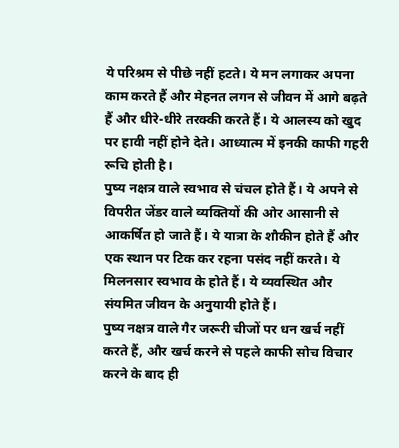ये परिश्रम से पीछे नहीं हटते। ये मन लगाकर अपना काम करते हैं और मेहनत लगन से जीवन में आगे बढ़ते हैं और धीरे-धीरे तरक्की करते हैं। ये आलस्य को खुद पर हावी नहीं होने देते। आध्यात्म में इनकी काफी गहरी रूचि होती है।
पुष्य नक्षत्र वाले स्वभाव से चंचल होते हैं। ये अपने से विपरीत जेंडर वाले व्यक्तियों की ओर आसानी से आकर्षित हो जाते हैं। ये यात्रा के शौकीन होते हैं और एक स्थान पर टिक कर रहना पसंद नहीं करते। ये मिलनसार स्वभाव के होते हैं। ये व्यवस्थित और संयमित जीवन के अनुयायी होते हैं।
पुष्य नक्षत्र वाले गैर जरूरी चीजों पर धन खर्च नहीं करते हैं, और खर्च करने से पहले काफी सोच विचार करने के बाद ही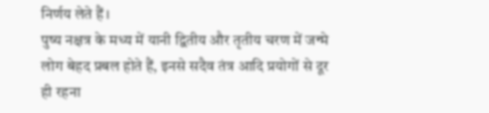निर्णय लेते हैं।
पुष्य नक्षत्र के मध्य में यानी द्वितीय और तृतीय चरण में जन्मे लोग बेहद प्रबल होते हैं, इनसे सदैव तंत्र आदि प्रयोगों से दूर ही रहना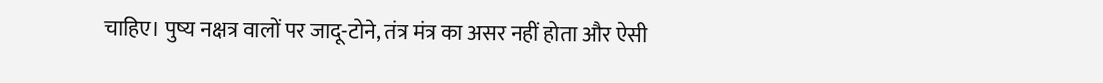चाहिए। पुष्य नक्षत्र वालों पर जादू-टोने, तंत्र मंत्र का असर नहीं होता और ऐसी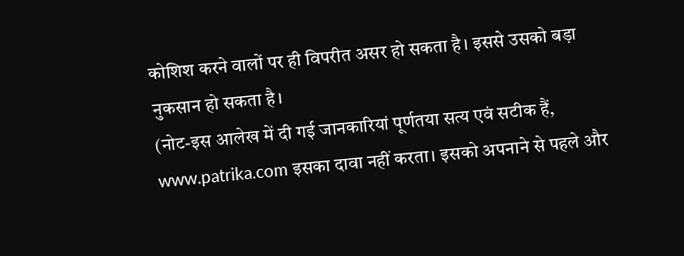कोशिश करने वालों पर ही विपरीत असर हो सकता है। इससे उसको बड़ा नुकसान हो सकता है।
(नोट-इस आलेख में दी गई जानकारियां पूर्णतया सत्य एवं सटीक हैं, www.patrika.com इसका दावा नहीं करता। इसको अपनाने से पहले और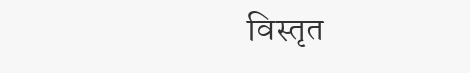विस्तृत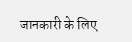जानकारी के लिए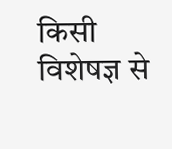किसी विशेषज्ञ से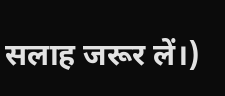सलाह जरूर लें।)